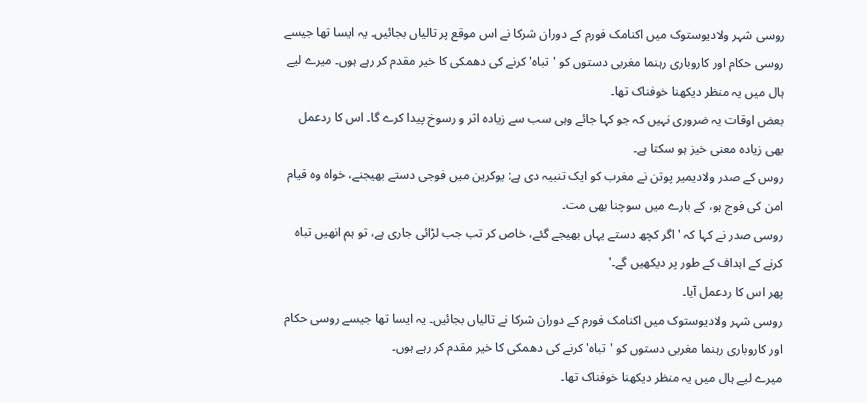روسی شہر ولادیوستوک میں اکنامک فورم کے دوران شرکا نے اس موقع پر تالیاں بجائیں۔ یہ ایسا تھا جیسے روسی حکام اور کاروباری رہنما مغربی دستوں کو 'تباہ' کرنے کی دھمکی کا خیر مقدم کر رہے ہوں۔ میرے لیے ہال میں یہ منظر دیکھنا خوفناک تھا۔
بعض اوقات یہ ضروری نہیں کہ جو کہا جائے وہی سب سے زیادہ اثر و رسوخ پیدا کرے گا۔ اس کا ردعمل بھی زیادہ معنی خیز ہو سکتا ہے۔
روس کے صدر ولادیمیر پوتن نے مغرب کو ایک تنبیہ دی ہے: یوکرین میں فوجی دستے بھیجنے، خواہ وہ قیام امن کی فوج ہو، کے بارے میں سوچنا بھی مت۔
روسی صدر نے کہا کہ 'اگر کچھ دستے یہاں بھیجے گئے، خاص کر تب جب لڑائی جاری ہے، تو ہم انھیں تباہ کرنے کے اہداف کے طور پر دیکھیں گے۔'
پھر اس کا ردعمل آیا۔
روسی شہر ولادیوستوک میں اکنامک فورم کے دوران شرکا نے تالیاں بجائیں۔ یہ ایسا تھا جیسے روسی حکام اور کاروباری رہنما مغربی دستوں کو 'تباہ' کرنے کی دھمکی کا خیر مقدم کر رہے ہوں۔
میرے لیے ہال میں یہ منظر دیکھنا خوفناک تھا۔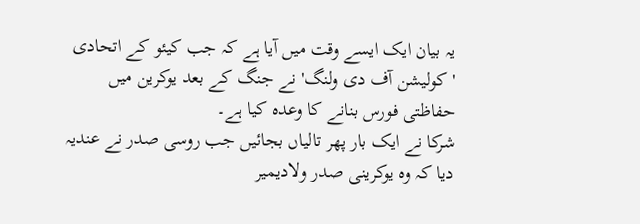یہ بیان ایک ایسے وقت میں آیا ہے کہ جب کیئو کے اتحادی 'کولیشن آف دی ولنگ' نے جنگ کے بعد یوکرین میں حفاظتی فورس بنانے کا وعدہ کیا ہے۔
شرکا نے ایک بار پھر تالیاں بجائیں جب روسی صدر نے عندیہ دیا کہ وہ یوکرینی صدر ولادیمیر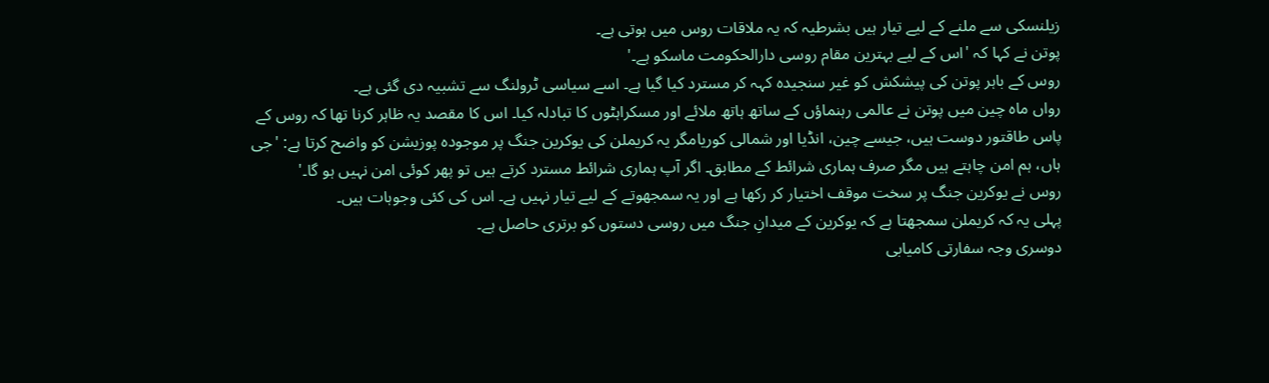زیلنسکی سے ملنے کے لیے تیار ہیں بشرطیہ کہ یہ ملاقات روس میں ہوتی ہے۔
پوتن نے کہا کہ 'اس کے لیے بہترین مقام روسی دارالحکومت ماسکو ہے۔'
روس کے باہر پوتن کی پیشکش کو غیر سنجیدہ کہہ کر مسترد کیا گیا ہے۔ اسے سیاسی ٹرولنگ سے تشبیہ دی گئی ہے۔
رواں ماہ چین میں پوتن نے عالمی رہنماؤں کے ساتھ ہاتھ ملائے اور مسکراہٹوں کا تبادلہ کیا۔ اس کا مقصد یہ ظاہر کرنا تھا کہ روس کے پاس طاقتور دوست ہیں، جیسے چین، انڈیا اور شمالی کوریامگر یہ کریملن کی یوکرین جنگ پر موجودہ پوزیشن کو واضح کرتا ہے: 'جی ہاں، ہم امن چاہتے ہیں مگر صرف ہماری شرائط کے مطابق۔ اگر آپ ہماری شرائط مسترد کرتے ہیں تو پھر کوئی امن نہیں ہو گا۔'
روس نے یوکرین جنگ پر سخت موقف اختیار کر رکھا ہے اور یہ سمجھوتے کے لیے تیار نہیں ہے۔ اس کی کئی وجوہات ہیں۔
پہلی یہ کہ کریملن سمجھتا ہے کہ یوکرین کے میدانِ جنگ میں روسی دستوں کو برتری حاصل ہے۔
دوسری وجہ سفارتی کامیابی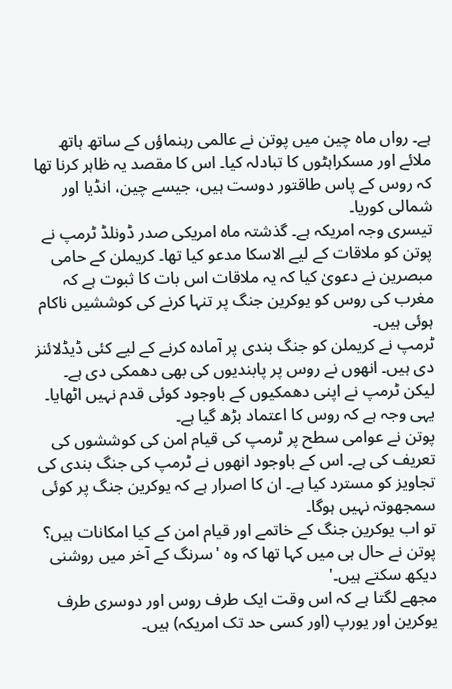ہے۔ رواں ماہ چین میں پوتن نے عالمی رہنماؤں کے ساتھ ہاتھ ملائے اور مسکراہٹوں کا تبادلہ کیا۔ اس کا مقصد یہ ظاہر کرنا تھا کہ روس کے پاس طاقتور دوست ہیں، جیسے چین، انڈیا اور شمالی کوریا۔
تیسری وجہ امریکہ ہے۔ گذشتہ ماہ امریکی صدر ڈونلڈ ٹرمپ نے پوتن کو ملاقات کے لیے الاسکا مدعو کیا تھا۔ کریملن کے حامی مبصرین نے دعویٰ کیا کہ یہ ملاقات اس بات کا ثبوت ہے کہ مغرب کی روس کو یوکرین جنگ پر تنہا کرنے کی کوششیں ناکام ہوئی ہیں۔
ٹرمپ نے کریملن کو جنگ بندی پر آمادہ کرنے کے لیے کئی ڈیڈلائنز دی ہیں۔ انھوں نے روس پر پابندیوں کی بھی دھمکی دی ہے۔
لیکن ٹرمپ نے اپنی دھمکیوں کے باوجود کوئی قدم نہیں اٹھایا۔ یہی وجہ ہے کہ روس کا اعتماد بڑھ گیا ہے۔
پوتن نے عوامی سطح پر ٹرمپ کی قیام امن کی کوششوں کی تعریف کی ہے۔ اس کے باوجود انھوں نے ٹرمپ کی جنگ بندی کی تجاویز کو مسترد کیا ہے۔ ان کا اصرار ہے کہ یوکرین جنگ پر کوئی سمجھوتہ نہیں ہوگا۔
تو اب یوکرین جنگ کے خاتمے اور قیام امن کے کیا امکانات ہیں؟
پوتن نے حال ہی میں کہا تھا کہ وہ 'سرنگ کے آخر میں روشنی دیکھ سکتے ہیں۔'
مجھے لگتا ہے کہ اس وقت ایک طرف روس اور دوسری طرف یوکرین اور یورپ (اور کسی حد تک امریکہ) ہیں۔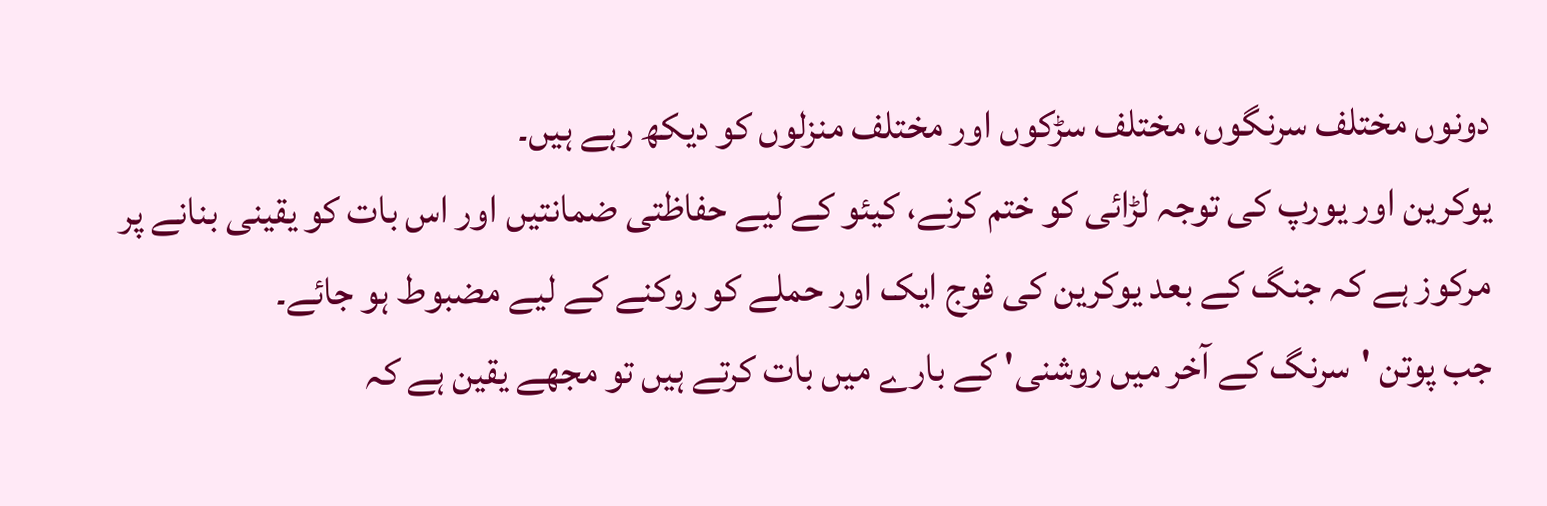دونوں مختلف سرنگوں، مختلف سڑکوں اور مختلف منزلوں کو دیکھ رہے ہیں۔
یوکرین اور یورپ کی توجہ لڑائی کو ختم کرنے، کیئو کے لیے حفاظتی ضمانتیں اور اس بات کو یقینی بنانے پر مرکوز ہے کہ جنگ کے بعد یوکرین کی فوج ایک اور حملے کو روکنے کے لیے مضبوط ہو جائے۔
جب پوتن 'سرنگ کے آخر میں روشنی' کے بارے میں بات کرتے ہیں تو مجھے یقین ہے کہ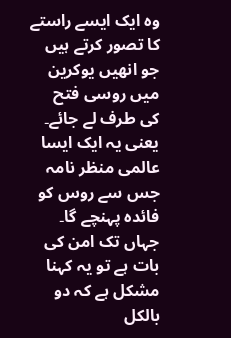وہ ایک ایسے راستے کا تصور کرتے ہیں جو انھیں یوکرین میں روسی فتح کی طرف لے جائے۔ یعنی یہ ایک ایسا عالمی منظر نامہ جس سے روس کو فائدہ پہنچے گا۔
جہاں تک امن کی بات ہے تو یہ کہنا مشکل ہے کہ دو بالکل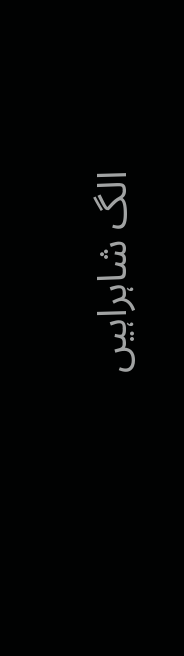الگ شاہراہیں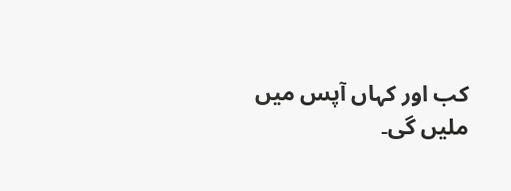کب اور کہاں آپس میں ملیں گی۔